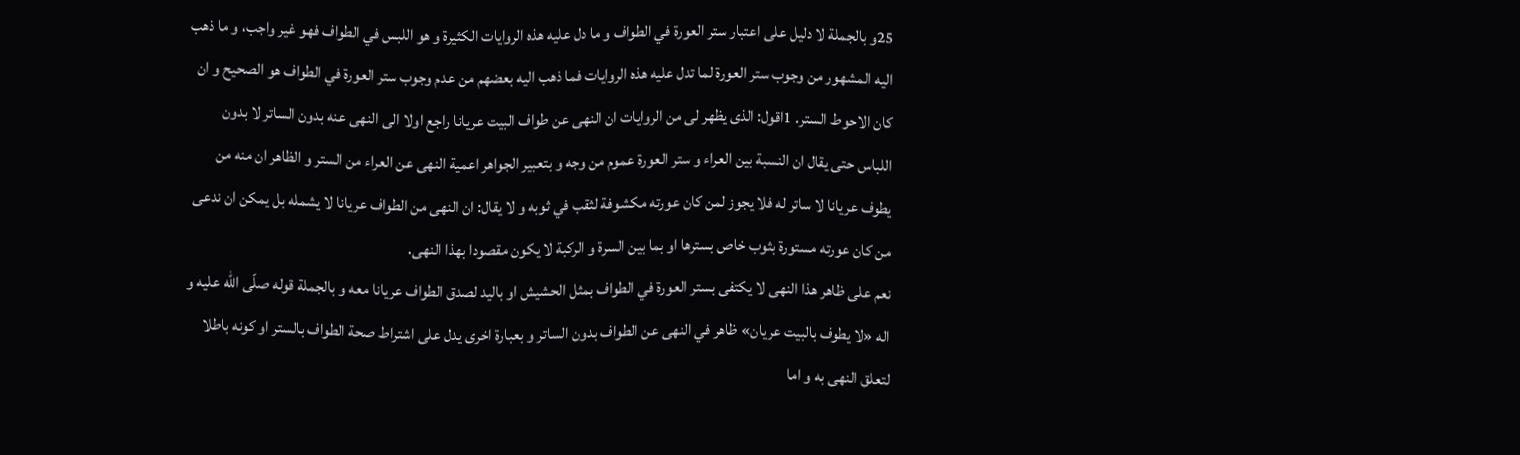25و بالجملة لا دليل على اعتبار ستر العورة في الطواف و ما دل عليه هذه الروايات الكثيرة و هو اللبس في الطواف فهو غير واجب، و ما ذهب اليه المشهور من وجوب ستر العورة لما تدل عليه هذه الروايات فما ذهب اليه بعضهم من عدم وجوب ستر العورة في الطواف هو الصحيح و ان كان الاحوط الستر. 1اقول: الذى يظهر لى من الروايات ان النهى عن طواف البيت عريانا راجع اولا الى النهى عنه بدون الساتر لا بدون اللباس حتى يقال ان النسبة بين العراء و ستر العورة عموم من وجه و بتعبير الجواهر اعمية النهى عن العراء من الستر و الظاهر ان منه من يطوف عريانا لا ساتر له فلا يجوز لمن كان عورته مكشوفة لثقب في ثوبه و لا يقال: ان النهى من الطواف عريانا لا يشمله بل يمكن ان ندعى من كان عورته مستورة بثوب خاص بسترها او بما بين السرة و الركبة لا يكون مقصودا بهذا النهى.
نعم على ظاهر هذا النهى لا يكتفى بستر العورة في الطواف بمثل الحشيش او باليد لصدق الطواف عريانا معه و بالجملة قوله صلّى اللّه عليه و اله «لا يطوف بالبيت عريان» ظاهر في النهى عن الطواف بدون الساتر و بعبارة اخرى يدل على اشتراط صحة الطواف بالستر او كونه باطلا لتعلق النهى به و اما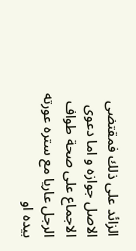الزائد على ذلك فمقتضى الاصل جوازه و اما دعوى الاجماع على صحة طواف الرجل عاريا مع ستره عورته بيده او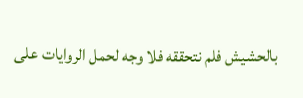بالحشيش فلم نتحققه فلا وجه لحمل الروايات على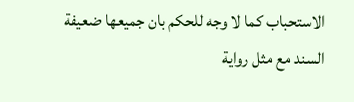الاستحباب كما لا وجه للحكم بان جميعها ضعيفة السند مع مثل رواية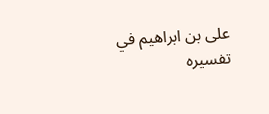على بن ابراهيم في تفسيره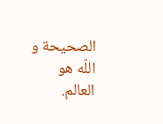الصحيحة و اللّه هو العالم.